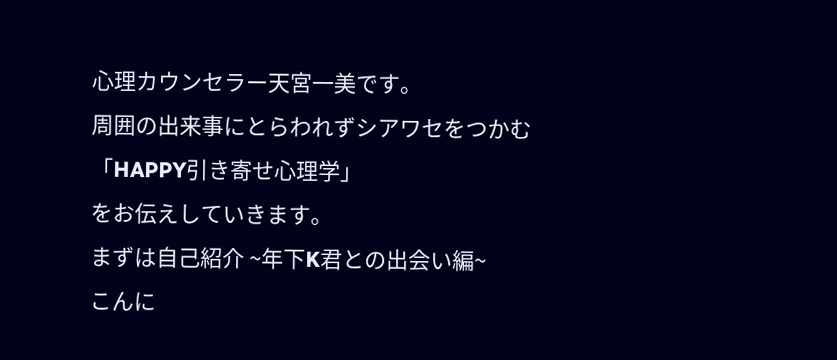心理カウンセラー天宮一美です。
周囲の出来事にとらわれずシアワセをつかむ
「HAPPY引き寄せ心理学」
をお伝えしていきます。
まずは自己紹介 ~年下K君との出会い編~
こんに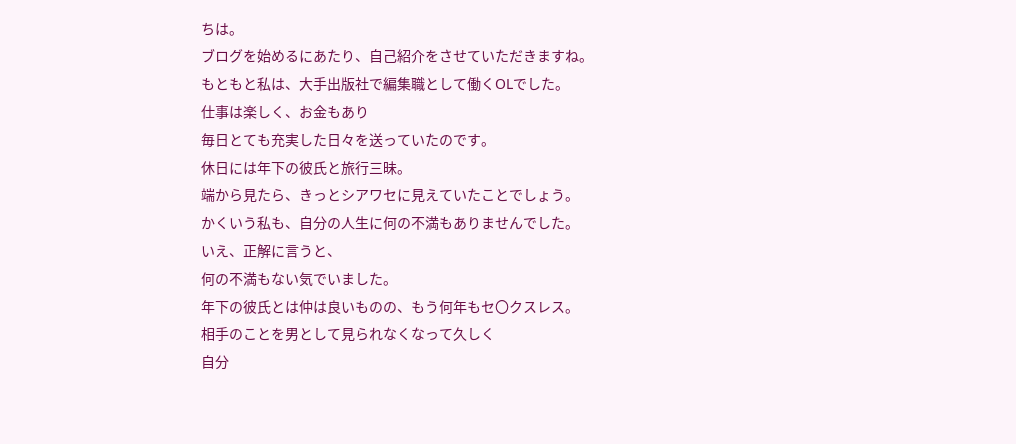ちは。
ブログを始めるにあたり、自己紹介をさせていただきますね。
もともと私は、大手出版社で編集職として働くOLでした。
仕事は楽しく、お金もあり
毎日とても充実した日々を送っていたのです。
休日には年下の彼氏と旅行三昧。
端から見たら、きっとシアワセに見えていたことでしょう。
かくいう私も、自分の人生に何の不満もありませんでした。
いえ、正解に言うと、
何の不満もない気でいました。
年下の彼氏とは仲は良いものの、もう何年もセ〇クスレス。
相手のことを男として見られなくなって久しく
自分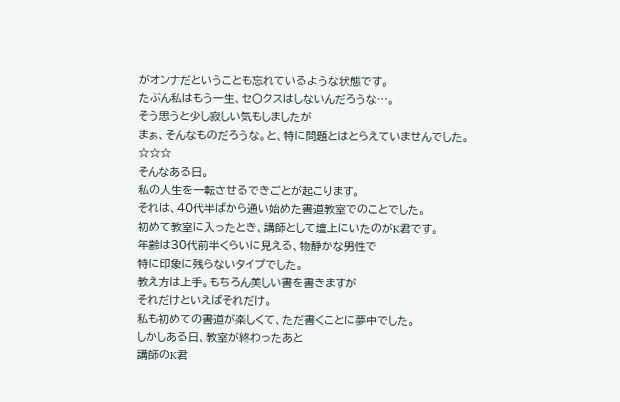がオンナだということも忘れているような状態です。
たぶん私はもう一生、セ〇クスはしないんだろうな…。
そう思うと少し寂しい気もしましたが
まぁ、そんなものだろうな。と、特に問題とはとらえていませんでした。
☆☆☆
そんなある日。
私の人生を一転させるできごとが起こります。
それは、40代半ばから通い始めた書道教室でのことでした。
初めて教室に入ったとき、講師として壇上にいたのがK君です。
年齢は30代前半くらいに見える、物静かな男性で
特に印象に残らないタイプでした。
教え方は上手。もちろん美しい書を書きますが
それだけといえばそれだけ。
私も初めての書道が楽しくて、ただ書くことに夢中でした。
しかしある日、教室が終わったあと
講師のK君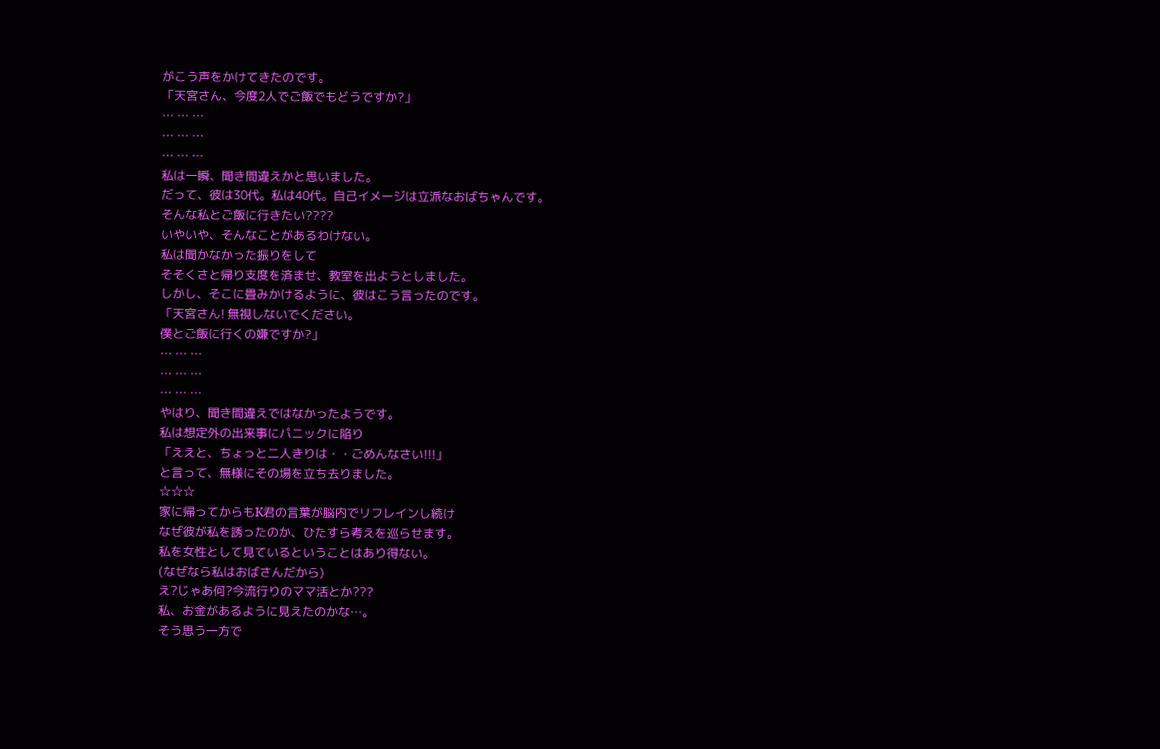がこう声をかけてきたのです。
「天宮さん、今度2人でご飯でもどうですか?」
… … …
… … …
… … …
私は一瞬、聞き間違えかと思いました。
だって、彼は30代。私は40代。自己イメージは立派なおばちゃんです。
そんな私とご飯に行きたい????
いやいや、そんなことがあるわけない。
私は聞かなかった振りをして
そそくさと帰り支度を済ませ、教室を出ようとしました。
しかし、そこに畳みかけるように、彼はこう言ったのです。
「天宮さん! 無視しないでください。
僕とご飯に行くの嫌ですか?」
… … …
… … …
… … …
やはり、聞き間違えではなかったようです。
私は想定外の出来事にパニックに陥り
「ええと、ちょっと二人きりは・・ごめんなさい!!!」
と言って、無様にその場を立ち去りました。
☆☆☆
家に帰ってからもK君の言葉が脳内でリフレインし続け
なぜ彼が私を誘ったのか、ひたすら考えを巡らせます。
私を女性として見ているということはあり得ない。
(なぜなら私はおばさんだから)
え?じゃあ何?今流行りのママ活とか???
私、お金があるように見えたのかな…。
そう思う一方で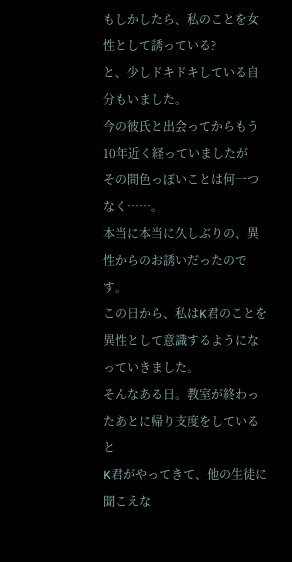もしかしたら、私のことを女性として誘っている?
と、少しドキドキしている自分もいました。
今の彼氏と出会ってからもう10年近く経っていましたが
その間色っぽいことは何一つなく……。
本当に本当に久しぶりの、異性からのお誘いだったのです。
この日から、私はK君のことを
異性として意識するようになっていきました。
そんなある日。教室が終わったあとに帰り支度をしていると
K君がやってきて、他の生徒に聞こえな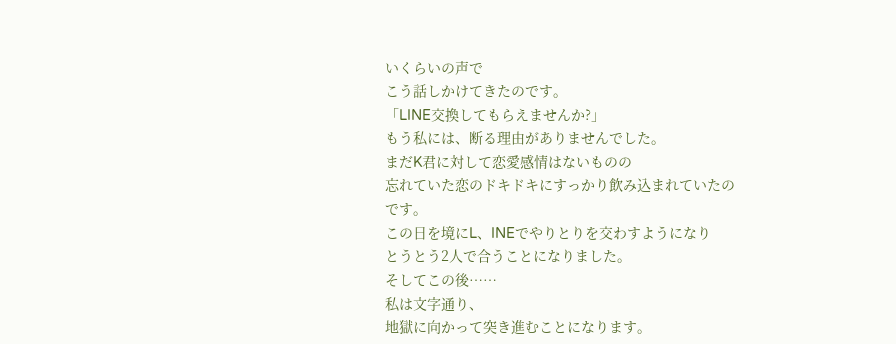いくらいの声で
こう話しかけてきたのです。
「LINE交換してもらえませんか?」
もう私には、断る理由がありませんでした。
まだK君に対して恋愛感情はないものの
忘れていた恋のドキドキにすっかり飲み込まれていたのです。
この日を境にL、INEでやりとりを交わすようになり
とうとう2人で合うことになりました。
そしてこの後……
私は文字通り、
地獄に向かって突き進むことになります。